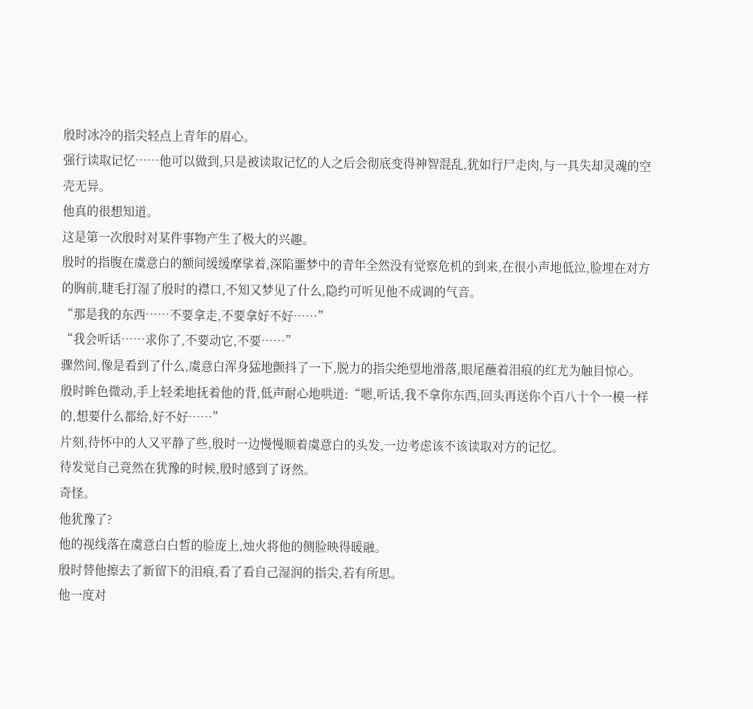殷时冰冷的指尖轻点上青年的眉心。
强行读取记忆……他可以做到,只是被读取记忆的人之后会彻底变得神智混乱,犹如行尸走肉,与一具失却灵魂的空壳无异。
他真的很想知道。
这是第一次殷时对某件事物产生了极大的兴趣。
殷时的指腹在虞意白的额间缓缓摩挲着,深陷噩梦中的青年全然没有觉察危机的到来,在很小声地低泣,脸埋在对方的胸前,睫毛打湿了殷时的襟口,不知又梦见了什么,隐约可听见他不成调的气音。
“那是我的东西……不要拿走,不要拿好不好……”
“我会听话……求你了,不要动它,不要……”
骤然间,像是看到了什么,虞意白浑身猛地颤抖了一下,脱力的指尖绝望地滑落,眼尾蘸着泪痕的红尤为触目惊心。
殷时眸色微动,手上轻柔地抚着他的背,低声耐心地哄道:“嗯,听话,我不拿你东西,回头再送你个百八十个一模一样的,想要什么都给,好不好……”
片刻,待怀中的人又平静了些,殷时一边慢慢顺着虞意白的头发,一边考虑该不该读取对方的记忆。
待发觉自己竟然在犹豫的时候,殷时感到了讶然。
奇怪。
他犹豫了?
他的视线落在虞意白白皙的脸庞上,烛火将他的侧脸映得暖融。
殷时替他擦去了新留下的泪痕,看了看自己湿润的指尖,若有所思。
他一度对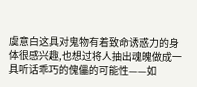虞意白这具对鬼物有着致命诱惑力的身体很感兴趣,也想过将人抽出魂魄做成一具听话乖巧的傀儡的可能性——如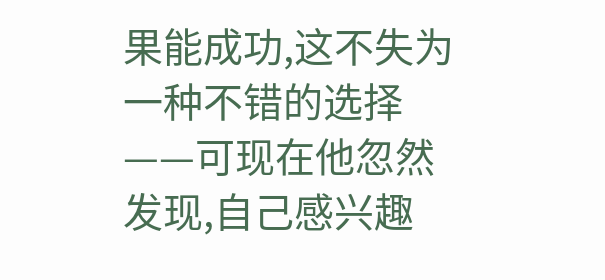果能成功,这不失为一种不错的选择——可现在他忽然发现,自己感兴趣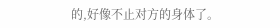的,好像不止对方的身体了。